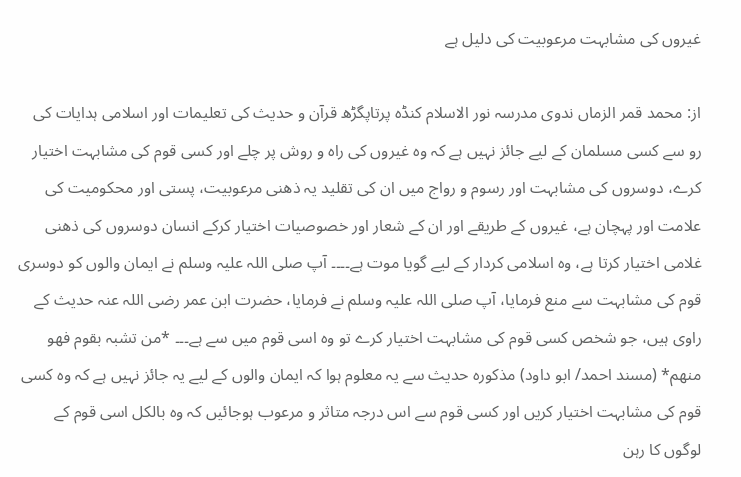غیروں کی مشابہت مرعوبیت کی دلیل ہے

از: محمد قمر الزماں ندوی مدرسہ نور الاسلام کنڈہ پرتاپگڑھ قرآن و حدیث کی تعلیمات اور اسلامی ہدایات کی رو سے کسی مسلمان کے لیے جائز نہیں ہے کہ وہ غیروں کی راہ و روش پر چلے اور کسی قوم کی مشابہت اختیار کرے، دوسروں کی مشابہت اور رسوم و رواج میں ان کی تقلید یہ ذھنی مرعوبیت، پستی اور محکومیت کی علامت اور پہچان ہے، غیروں کے طریقے اور ان کے شعار اور خصوصیات اختیار کرکے انسان دوسروں کی ذھنی غلامی اختیار کرتا ہے، وہ اسلامی کردار کے لیے گویا موت ہے۔۔۔۔ آپ صلی اللہ علیہ وسلم نے ایمان والوں کو دوسری قوم کی مشابہت سے منع فرمایا، آپ صلی اللہ علیہ وسلم نے فرمایا، حضرت ابن عمر رضی اللہ عنہ حدیث کے راوی ہیں، جو شخص کسی قوم کی مشابہت اختیار کرے تو وہ اسی قوم میں سے ہے۔۔۔ *من تشبہ بقوم فھو منھم* (مسند احمد/ ابو داود) مذکورہ حدیث سے یہ معلوم ہوا کہ ایمان والوں کے لیے یہ جائز نہیں ہے کہ وہ کسی قوم کی مشابہت اختیار کریں اور کسی قوم سے اس درجہ متاثر و مرعوب ہوجائیں کہ وہ بالکل اسی قوم کے لوگوں کا رہن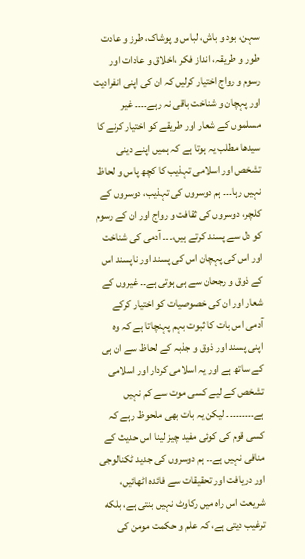سہن، بود و باش، لباس و پوشاک، طرز و عادت طور و طریقہ، انداز فکر ،اخلاق و عادات اور رسوم و رواج اختیار کرلیں کہ ان کی اپنی انفرادیت اور پہچان و شناخت باقی نہ رہے۔۔۔۔ غیر مسلموں کے شعار اور طریقے کو اختیار کرنے کا سیدھا مطلب یہ ہوتا ہے کہ ہمیں اپنے دینی تشخص اور اسلامی تہذیب کا کچھ پاس و لحاظ نہیں رہا۔۔۔ ہم دوسروں کی تہذیب، دوسروں کے کلچر، دوسروں کی ثقافت و رواج اور ان کے رسوم کو دل سے پسند کرتے ہیں،۔۔۔ آدمی کی شناخت اور اس کی پہچان اس کی پسند اور ناپسند اس کے ذوق و رجحان سے ہی ہوتی ہے۔۔ غیروں کے شعار اور ان کی خصوصیات کو اختیار کرکے آدمی اس بات کا ثبوت بہم پہنچاتا ہے کہ وہ اپنی پسند اور ذوق و جذبہ کے لحاظ سے ان ہی کے ساتھ ہے اور یہ اسلامی کردار اور اسلامی تشخص کے لیے کسی موت سے کم نہیں ہے۔۔۔۔۔۔۔۔۔ لیکن یہ بات بھی ملحوظ رہے کہ کسی قوم کی کوئی مفید چیز لینا اس حدیث کے منافی نہیں ہے۔۔ ہم دوسروں کی جدید ٹکنالوجی اور دریافت اور تحقیقات سے فائدہ اٹھائیں، شریعت اس راہ میں رکاوٹ نہیں بنتی ہے، بلکه ترغیب دیتی ہے، کہ علم و حکمت مومن کی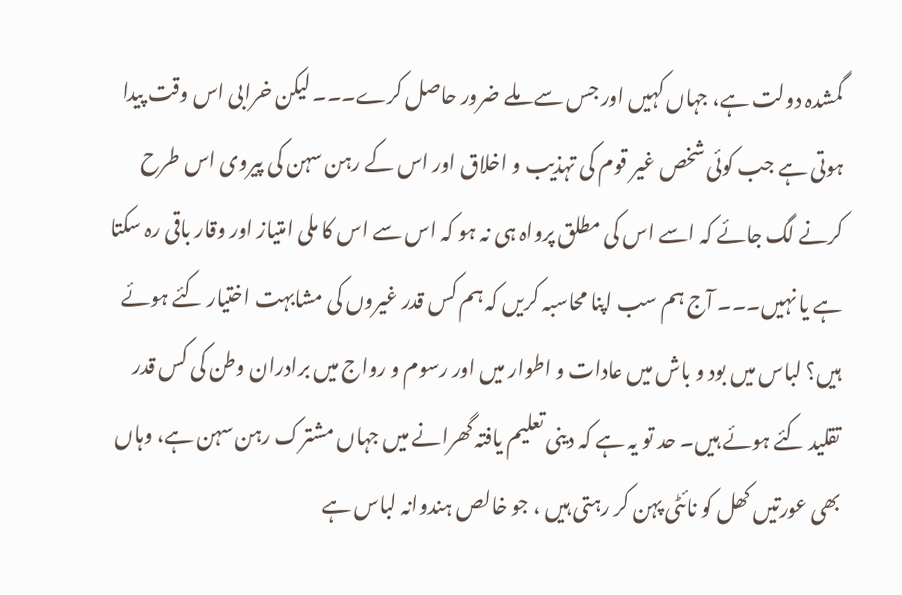گمشدہ دولت ہے، جہاں کہیں اور جس سے ملے ضرور حاصل کرے۔۔۔ لیکن خرابی اس وقت پیدا ہوتی ہے جب کوئی شخص غیر قوم کی تہذیب و اخلاق اور اس کے رہن سہن کی پیروی اس طرح کرنے لگ جائے کہ اسے اس کی مطلق پرواہ ہی نہ ہو کہ اس سے اس کا ملی امتیاز اور وقار باقی رہ سکتا ہے یا نہیں۔۔۔ آج ہم سب اپنا محاسبہ کریں کہ ہم کس قدر غیروں کی مشابہت اختیار کئے ہوئے ہیں؟ لباس میں بود و باش میں عادات و اطوار میں اور رسوم و رواج میں برادران وطن کی کس قدر تقلید کئے ہوئے ہیں۔ حد تو یہ ہے کہ دینی تعلیم یافتہ گھرانے میں جہاں مشترک رہن سہن ہے، وہاں بھی عورتیں کھل کو نائٹی پہن کر رہتی ہیں ، جو خالص ہندوانہ لباس ہے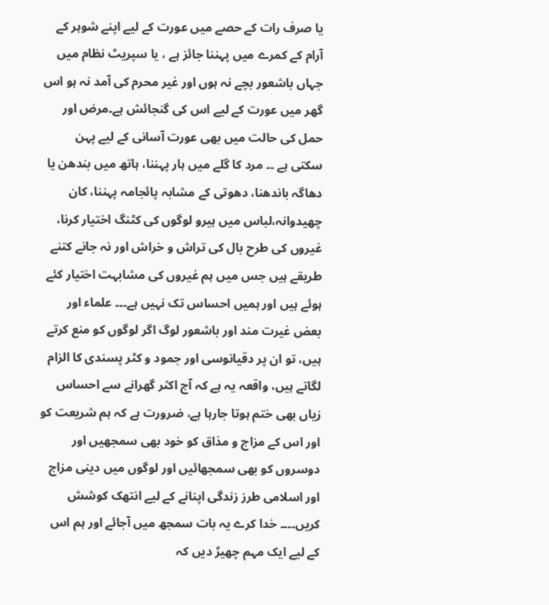یا صرف رات کے حصے میں عورت کے لیے اپنے شوہر کے آرام کے کمرے میں پہننا جائز ہے ، یا سپریٹ نظام میں جہاں باشعور بچے نہ ہوں اور غیر محرم کی آمد نہ ہو اس گھر میں عورت کے لیے اس کی گنجائش ہے۔مرض اور حمل کی حالت میں بھی عورت آسانی کے لیے پہن سکتی ہے ۔۔ مرد کا گلے میں ہار پہننا، ہاتھ میں بندھن یا دھاگہ باندھنا، دھوتی کے مشابہ پائجامہ پہننا، کان چھیدوانہ،لباس میں ہیرو لوگوں کی کٹنگ اختیار کرنا، غیروں کی طرح بال کی تراش و خراش اور نہ جانے کتنے طریقے ہیں جس میں ہم غیروں کی مشابہت اختیار کئے ہوئے ہیں اور ہمیں احساس تک نہیں ہے۔۔۔ علماء اور بعض غیرت مند اور باشعور لوگ اگر لوگوں کو منع کرتے ہیں، تو ان پر دقیانوسی اور جمود و کٹر پسندی کا الزام لگاتے ہیں، واقعہ یہ ہے کہ آج اکثر گھرانے سے احساس زیاں بھی ختم ہوتا جارہا ہے، ضرورت ہے کہ ہم شریعت کو اور اس کے مزاج و مذاق کو خود بھی سمجھیں اور دوسروں کو بھی سمجھائیں اور لوگوں میں دینی مزاج اور اسلامی طرز زندگی اپنانے کے لیے انتھک کوشش کریں۔۔۔۔ خدا کرے یہ بات سمجھ میں آجائے اور ہم اس کے لیے ایک مہم چھیڑ دیں کہ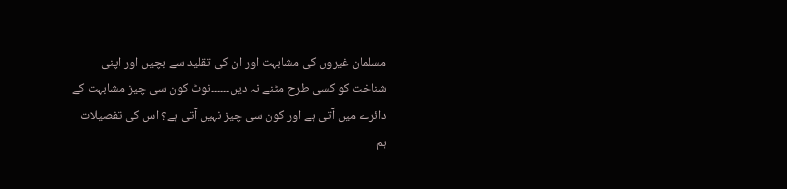مسلمان غیروں کی مشابہت اور ان کی تقلید سے بچیں اور اپنی شناخت کو کسی طرح مٹنے نہ دیں۔۔۔۔۔۔نوٹ کون سی چیز مشابہت کے دائرے میں آتی ہے اور کون سی چیز نہیں آتی ہے؟ اس کی تفصیلات ہم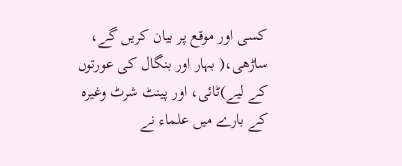کسی اور موقع پر بیان کریں گے، ساڑھی،( بہار اور بنگال کی عورتوں کے لیے)ٹائی، اور پینٹ شرٹ وغیرہ کے بارے میں علماء نے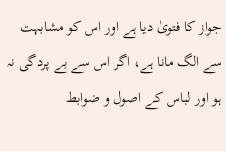جواز کا فتویٰ دیا ہے اور اس کو مشابہت سے الگ مانا ہے، اگر اس سے بے پردگی نہ ہو اور لباس کے اصول و ضوابط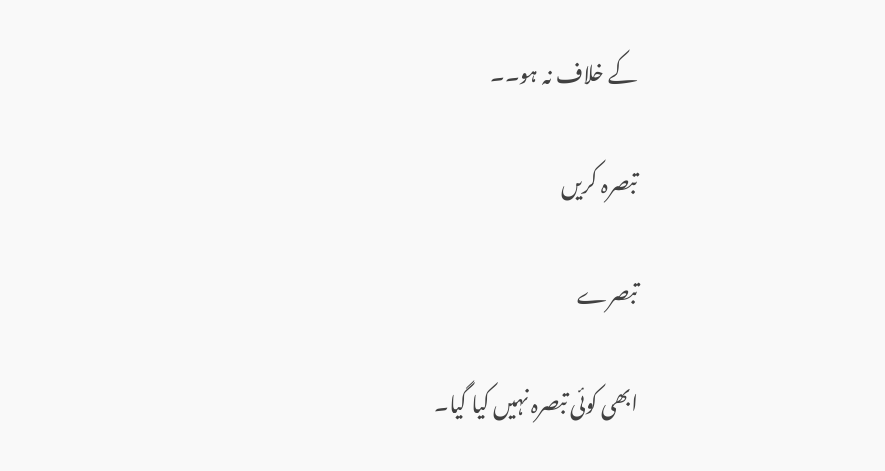کے خلاف نہ ہو۔۔

تبصرہ کریں

تبصرے

ابھی کوئی تبصرہ نہیں کیا گیا۔